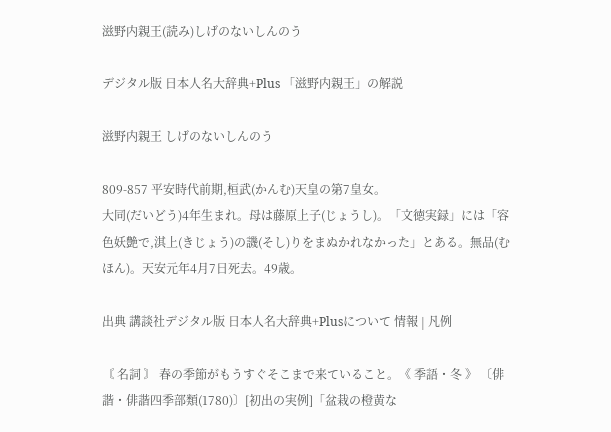滋野内親王(読み)しげのないしんのう

デジタル版 日本人名大辞典+Plus 「滋野内親王」の解説

滋野内親王 しげのないしんのう

809-857 平安時代前期,桓武(かんむ)天皇の第7皇女。
大同(だいどう)4年生まれ。母は藤原上子(じょうし)。「文徳実録」には「容色妖艶で,淇上(きじょう)の譏(そし)りをまぬかれなかった」とある。無品(むほん)。天安元年4月7日死去。49歳。

出典 講談社デジタル版 日本人名大辞典+Plusについて 情報 | 凡例

〘 名詞 〙 春の季節がもうすぐそこまで来ていること。《 季語・冬 》 〔俳諧・俳諧四季部類(1780)〕[初出の実例]「盆栽の橙黄な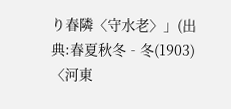り春隣〈守水老〉」(出典:春夏秋冬‐冬(1903)〈河東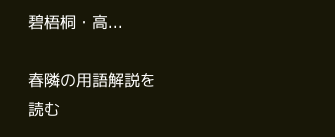碧梧桐・高...

春隣の用語解説を読む